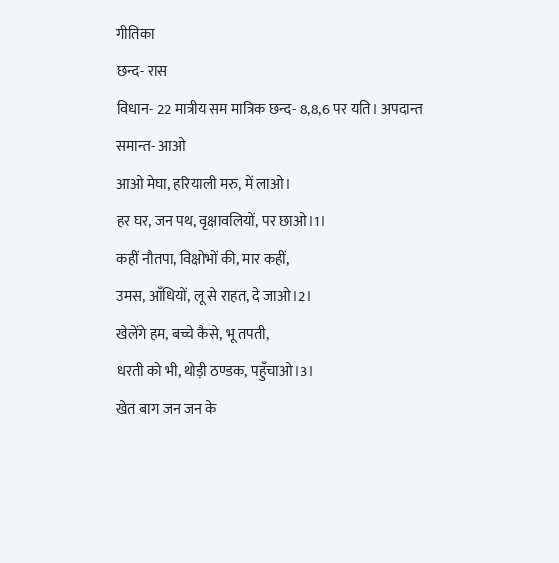गीतिका
छन्द- रास
विधान- 22 मात्रीय सम मात्रिक छन्द- 8,8,6 पर यति। अपदान्त
समान्त- आओ
आओ मेघा, हरियाली मरु, में लाओ।
हर घर, जन पथ, वृक्षावलियों, पर छाओ।1।
कहीं नौतपा, विक्षोभों की, मार कहीं,
उमस, आँधियों, लू से राहत, दे जाओ।2।
खेलेंगे हम, बच्चे कैसे, भू तपती,
धरती को भी, थोड़ी ठण्डक, पहुँचाओ।3।
खेत बाग जन जन के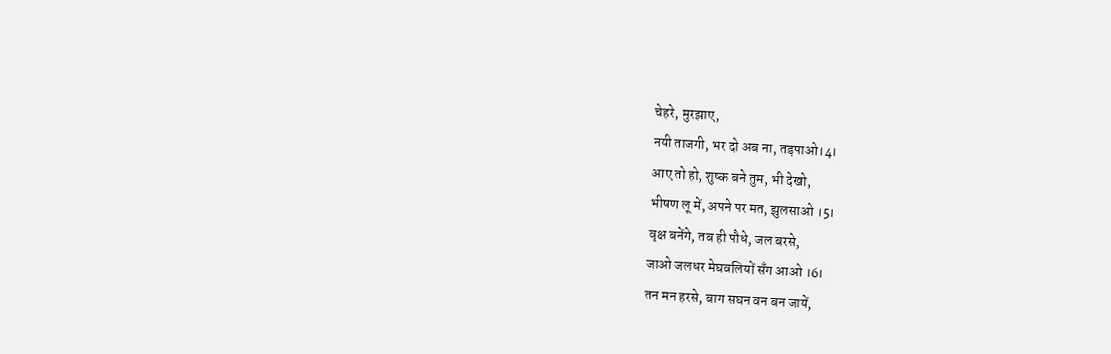चेहरे, मुरझाए,
नयी ताजगी, भर दो अब ना, तड़पाओ।4।
आए तो हो, शुष्क बने तुम, भी देखो,
भीषण लू में, अपने पर मत, झुलसाओ ।5।
वृक्ष बनेंगे, तब ही पौधे, जल बरसे,
जाओ जलधर मेघवलियों सँग आओ ।6।
तन मन हरसे, बाग सघन वन बन जायें,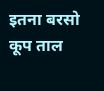इतना बरसो कूप ताल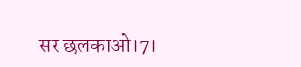सर छलकाओ।7।